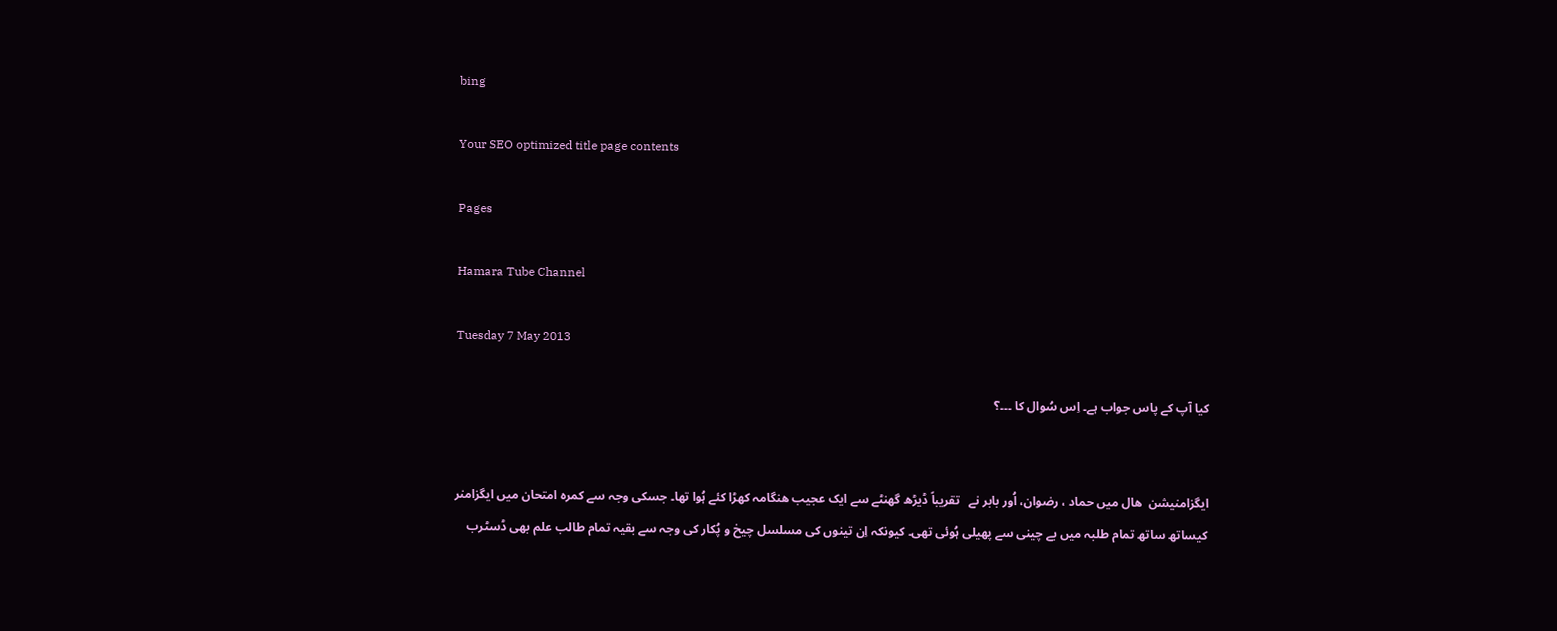bing

Your SEO optimized title page contents

Pages

Hamara Tube Channel

Tuesday 7 May 2013

کیا آپ کے پاس جواب ہے۔ اِس سُوال کا ۔۔۔؟


ایگزامنیشن  ھال میں حماد ، رضوان، اُور بابر نے   تقریباً ڈیڑھ گھنٹے سے ایک عجیب ھنگامہ کھڑا کئے ہُوا تھا۔ جسکی وجہ سے کمرہ امتحان میں ایگزامنر کیساتھ ساتھ تمام طلبہ میں بے چینی سے پھیلی ہُوئی تھی۔ کیونکہ اِن تینوں کی مسلسل چیخ و پُکار کی وجہ سے بقیہ تمام طالب علم بھی ڈسٹرب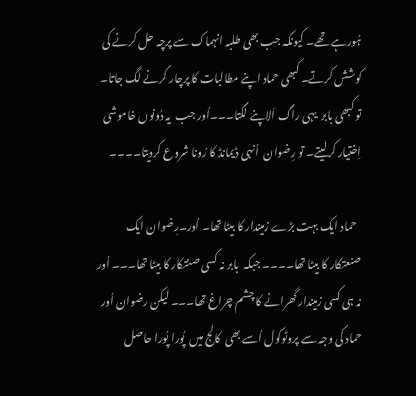ہُورہے تھے۔ کیونکہ جب بھی طلبہ انہماک سے پرچہ حل کرنے کی کوشش کرتے۔ کبھی حماد اپنے مطالبات کا پرچار کرنے لگ جاتا۔ تو کبھی بابر  یہی راگ اَلاپنے لگتا۔۔۔اُور جب  یہ دُونوں خاموشی اِختیار کرلیتے۔ تو رِضوان  اُنہی ڈیمانڈ کا رُونا شروع کردیتا۔۔۔۔

  حماد ایک بہت بڑے زمیندار کا بیٹا تھا۔ اُور۔رِضوان ایک صنعتکار کا بیٹا تھا۔۔۔۔ جبکہ  بابر نہ کسی صنتکار کا بیٹا تھا۔۔۔ اُور نہ ہی کسی زمیندار گھرانے کا چشم چراغ تھا۔۔۔ لیکن رضوان اُور حماد کی وجہ سے پروٹوکول اُسے بھی  کالج میں  پُورا پُورا حاصل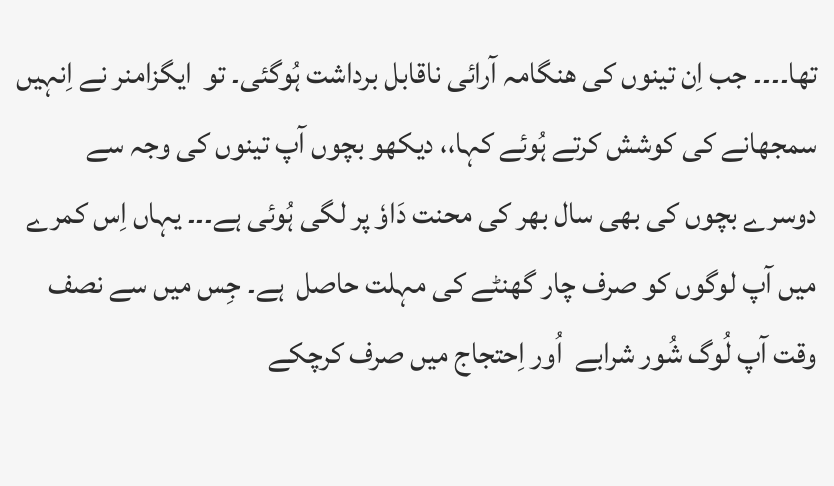تھا۔۔۔۔ جب اِن تینوں کی ھنگامہ آرائی ناقابل برداشت ہُوگئی۔ تو  ایگزامنر نے اِنہیں سمجھانے کی کوشش کرتے ہُوئے کہا،، دیکھو بچوں آپ تینوں کی وجہ سے دوسرے بچوں کی بھی سال بھر کی محنت دَاوٗ پر لگی ہُوئی ہے۔۔۔ یہاں اِس کمرے میں آپ لوگوں کو صرف چار گھنٹے کی مہلت حاصل  ہے۔ جِس میں سے نصف وقت آپ لُوگ شُور شرابے  اُور اِحتجاج میں صرف کرچکے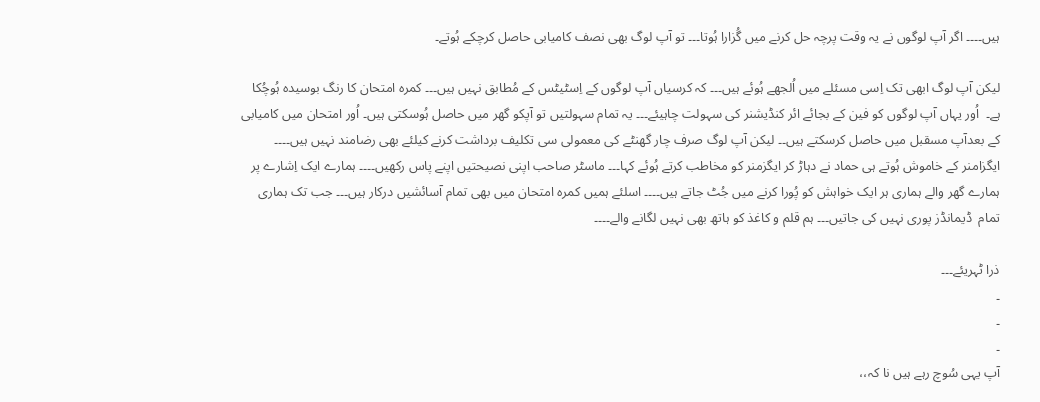ہیں۔۔۔۔ اگر آپ لوگوں نے یہ وقت پرچہ حل کرنے میں گُزارا ہُوتا۔۔۔ تو آپ لوگ بھی نصف کامیابی حاصل کرچکے ہُوتے۔

لیکن آپ لوگ ابھی تک اِسی مسئلے میں اُلجھے ہُوئے ہیں۔۔۔ کہ کرسیاں آپ لوگوں کے اِسٹیٹس کے مُطابق نہیں ہیں۔۔۔ کمرہ امتحان کا رنگ بوسیدہ ہُوچُکا ہے۔  اُور یہاں آپ لوگوں کو فین کے بجائے ائر کنڈیشنر کی سہولت چاہیئے۔۔۔ یہ تمام سہولتیں تو آپکو گھر میں حاصل ہُوسکتی ہیں۔ اُور امتحان میں کامیابی کے بعدآپ مسقبل میں حاصل کرسکتے ہیں۔۔ لیکن آپ لوگ صرف چار گھنٹے کی معمولی سی تکلیف برداشت کرنے کیلئے بھی رضامند نہیں ہیں۔۔۔۔ ایگزامنر کے خاموش ہُوتے ہی حماد نے دہاڑ کر ایگزمنر کو مخاطب کرتے ہُوئے کہا۔۔۔ ماسٹر صاحب اپنی نصیحتیں اپنے پاس رکھیں۔۔۔۔ ہمارے ایک اِشارے پر ہمارے گھر والے ہماری ہر ایک خواہش کو پُورا کرنے میں جُٹ جاتے ہیں۔۔۔۔ اسلئے ہمیں کمرہ امتحان میں بھی تمام آسائشیں درکار ہیں۔۔۔ جب تک ہماری تمام  ڈیمانڈز پوری نہیں کی جاتیں۔۔۔ ہم قلم و کاغذ کو ہاتھ بھی نہیں لگانے والے۔۔۔۔

ذرا ٹہریئے۔۔۔
۔
۔
۔
آپ یہی سُوچ رہے ہیں نا کہ،،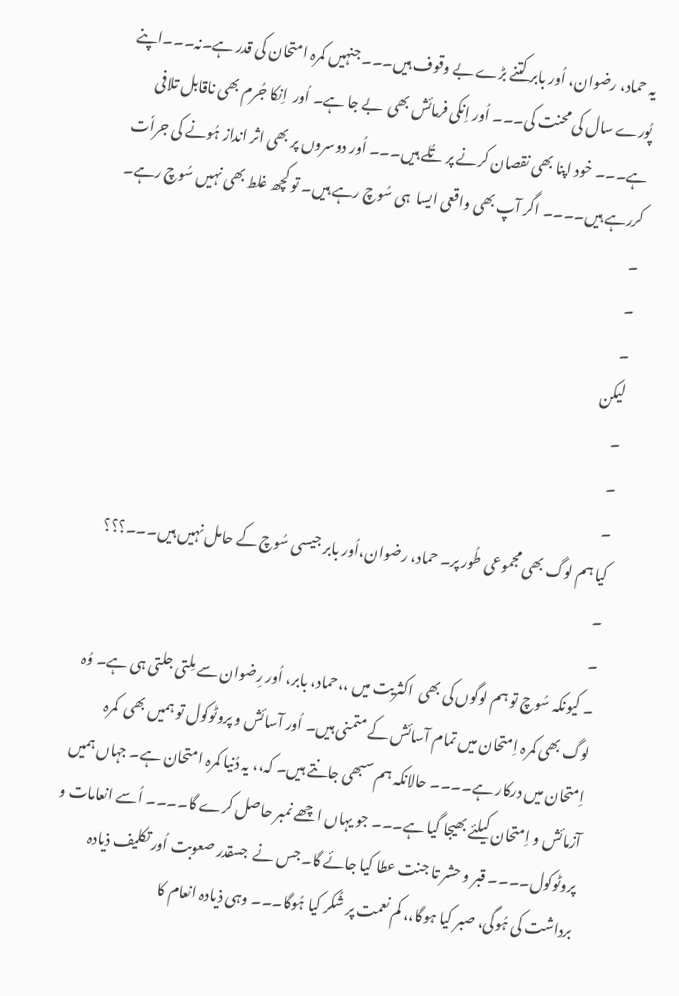یہ حماد، رضوان، اُور بابر کتنے بڑے بے وقوف ہیں۔۔۔ جنہیں کمرہ امتحان کی قدر ہے۔نہ۔۔۔اپنے پُورے سال کی محنت کی۔۔۔ اُور اِنکی فرمائش بھی  بے جا ہے۔ اُور  اِنکا جُرم بھی ناقابل تلافی ہے۔۔۔ خود اپنا بھی نقصان کرنے پر تُلے ہیں۔۔۔ اُور دوسروں پر بھی اثر انداز ہُونے کی جراٗت کررہے ہیں۔۔۔۔ اگر آپ بھی واقعی ایسا  ہی سُوچ رہے ہیں۔ تو کچھ غلط بھی نہیں سُوچ رہے۔
۔
۔
۔
لیکن
۔
۔
۔
کیا ہم لوگ بھی مجموعی طُور پر۔ حماد، رضوان،اُور بابر جیسی سُوچ کے حامل نہیں ہیں۔۔۔؟؟؟
۔
۔
۔ کیونکہ سُوچ تو ہم لوگوں کی بھی  اکثریت میں ،،حماد، بابر، اُور رِضوان سے مِلتی جلتی ہی ہے۔ وُہ لوگ بھی کمرہ اِمتحان میں تمام آسائش کے متمنی ہیں۔ اُور آسائش و پروٹوکول تو ہمیں بھی  کمرہ اِمتحان میں درکار ہے۔۔۔۔ حالانکہ ہم سبھی جانتے ہیں۔ کہ،، یہ دُنیا کمرہ امتحان ہے۔ جہاں ہمیں آزمائش و اِمتحان کیلئے بھیجا گیا ہے۔۔۔ جو یہاں اچھے نمبر حاصل کرے گا۔۔۔۔ اُسے انعامات و پروٹوکول۔۔۔۔ قبر و حشر تا جنت عطا کیا جائے گا۔ جس نے  جسقدر صعوبت اُور تکلیف ذیادہ برداشت کی ہُوگی، صبر کیا ہوگا،، کم نعمت پر شُکر کیا ہُوگا۔۔۔ وہی ذیادہ انعام کا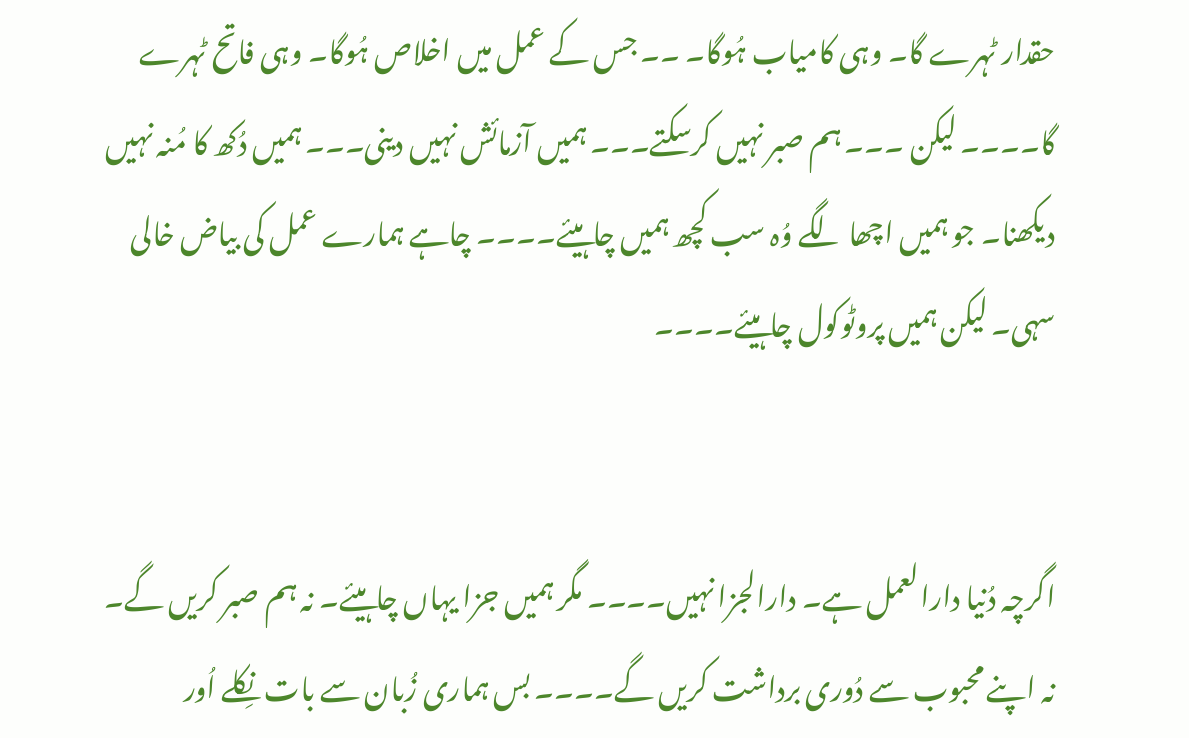حقدار ٹہرے گا۔ وہی کامیاب ہُوگا۔ ۔۔ جس کے عمل میں اخلاص ہُوگا۔ وہی فاتح ٹہرے گا۔۔۔۔ لیکن ۔۔۔ ہم صبر نہیں کرسکتے۔۔۔ ہمیں آزمائش نہیں دینی۔۔۔ ہمیں دُکھ کا مُنہ نہیں دیکھنا۔ جو ہمیں اچھا لگے وُہ سب کچھ ہمیں چاہیئے۔۔۔۔ چاہے ہمارے عمل کی بیاض خالی سہی۔ لیکن ہمیں پروٹوکول چاہیئے۔۔۔۔


اگرچہ دُنیا دارالعمل ہے۔ دارالجزا نہیں۔۔۔۔ مگر ہمیں جزا یہاں چاہیئے۔ نہ ہم صبر کریں گے۔ نہ اپنے محبوب سے دُوری برداشت کریں گے۔۔۔۔ بس ہماری زُبان سے بات نِکلے اُور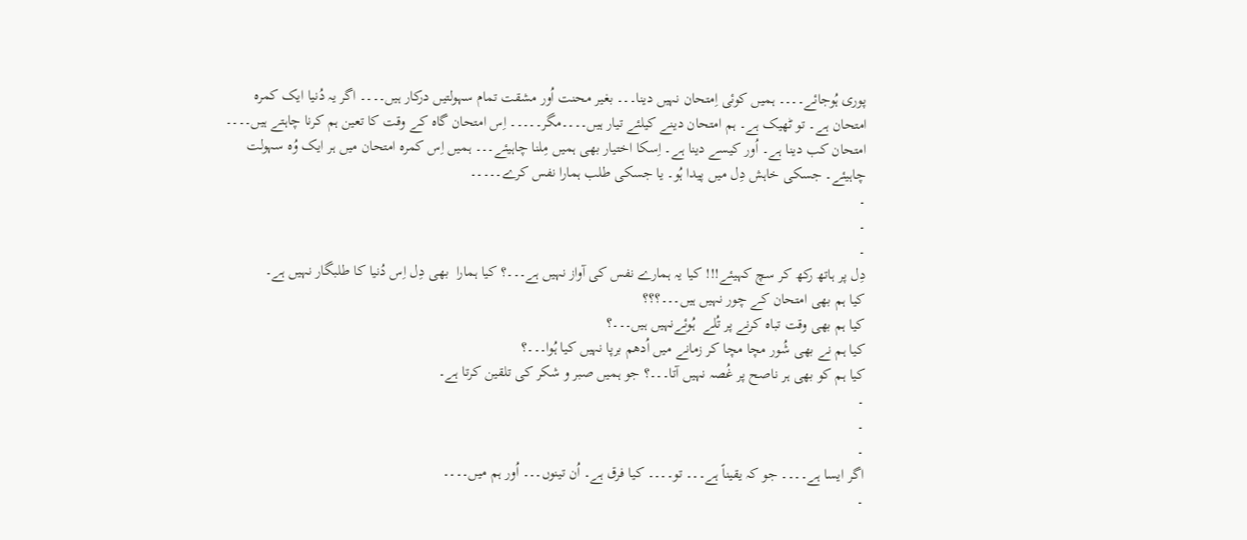پوری ہُوجائے۔۔۔۔ ہمیں کوئی اِمتحان نہیں دینا۔۔۔ بغیر محنت اُور مشقت تمام سہولتیں درکار ہیں۔۔۔۔ اگر یہ دُنیا ایک کمرہ امتحان ہے۔ تو ٹھیک ہے۔ ہم امتحان دینے کیلئے تیار ہیں۔۔۔۔مگر۔۔۔۔۔ اِس امتحان گاہ کے وقت کا تعین ہم کرنا چاہتے ہیں۔۔۔۔ امتحان کب دینا ہے۔ اُور کیسے دینا ہے۔ اِسکا اختیار بھی ہمیں مِلنا چاہیئے۔۔۔ ہمیں اِس کمرہ امتحان میں ہر ایک وُہ سہولت چاہیئے۔ جسکی خاہش دِل میں پیدا ہُو۔ یا جسکی طلب ہمارا نفس کرے۔۔۔۔۔
۔
۔
۔
دِل پر ہاتھ رکھ کر سچ کہیئے!!! کیا یہ ہمارے نفس کی آواز نہیں ہے۔۔۔؟ کیا ہمارا  بھی دِل اِس دُنیا کا طلبگار نہیں ہے۔
کیا ہم بھی امتحان کے چور نہیں ہیں۔۔۔؟؟؟
کیا ہم بھی وقت تباہ کرنے پر تُلے  ہُوئےنہیں ہیں۔۔۔؟
کیا ہم نے بھی شُور مچا مچا کر زمانے میں اُدھم برپا نہیں کیا ہُوا۔۔۔؟
کیا ہم کو بھی ہر ناصح پر غُصہ نہیں آتا۔۔۔؟ جو ہمیں صبر و شکر کی تلقین کرتا ہے۔
۔
۔
۔
اگر ایسا ہے۔۔۔۔ جو کہ یقیناً ہے۔۔۔ تو۔۔۔۔ کیا فرق ہے۔ اُن تینوں۔۔۔ اُور ہم میں۔۔۔۔
۔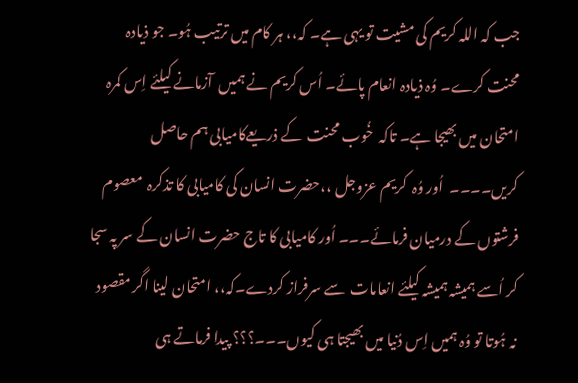جب کہ اللہ کریم کی مشیت تو یہی ہے۔ کہ،، ہر کام میں ترتیب ہُو۔ جو ذیادہ محنت کرے۔ وُہ ذیادہ انعام پائے۔ اُس کریم نے ہمیں  آزمانے کیلئے اِس کمرہ امتحان میں بھیجا ہے۔ تاکہ  خُوب محنت  کے ذریعےکامیابی ہم حاصل کریں۔۔۔۔  اُور وُہ  کریم عزوجل ،،حضرت انسان کی کامیابی کا تذکرہ  معصوم فرشتوں کے درمیان فرمائے۔۔۔ اُور کامیابی کا تاج حضرت انسان کے سر پہ سجا کر اُسے ہمیشہ ہمیشہ کیلئے انعامات  سے سرفراز کردے۔کہ،، امتحان لینا اگر مقصود نہ ہُوتا تو وُہ ہمیں اِس دُنیا میں بھیجتا ہی کیوں۔۔۔؟؟؟ پیدا فرماتے ہی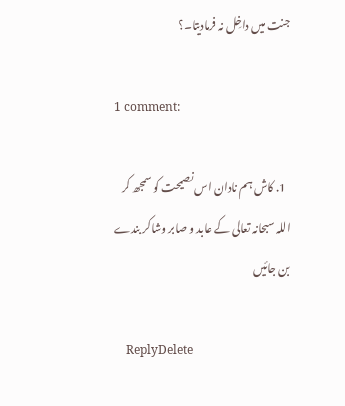جنت میں داخِل نہ فرمادیتا۔؟

1 comment:

  1. کاش ہم نادان اس نصیحت کو سمجھ کر اللہ سبحانہ تعالی کے عابد و صابر وشاکر بندے بن جائیں

    ReplyDelete